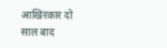आखिरकार दो साल बाद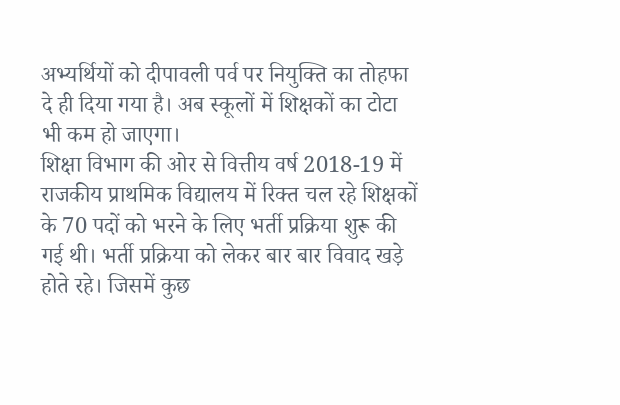अभ्यर्थियों को दीपावली पर्व पर नियुक्ति का तोहफा दे ही दिया गया है। अब स्कूलों में शिक्षकों का टोटा भी कम हो जाएगा।
शिक्षा विभाग की ओर से वित्तीय वर्ष 2018-19 में राजकीय प्राथमिक विद्यालय में रिक्त चल रहे शिक्षकों के 70 पदों को भरने के लिए भर्ती प्रक्रिया शुरू की गई थी। भर्ती प्रक्रिया को लेकर बार बार विवाद खड़े होते रहे। जिसमें कुछ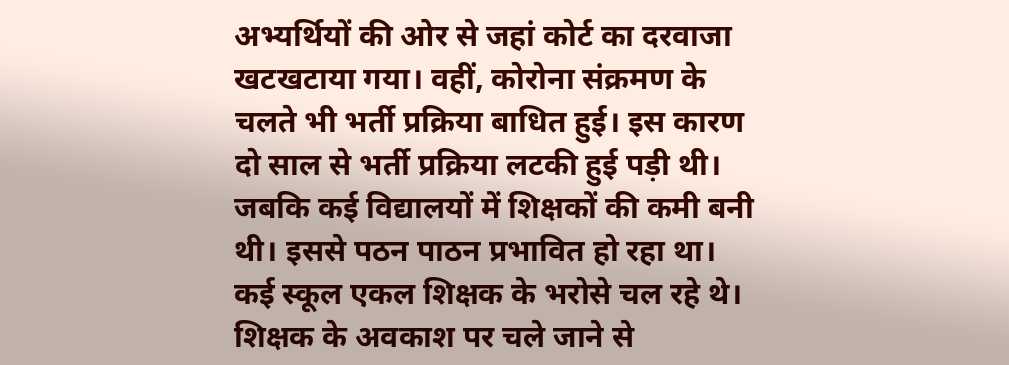अभ्यर्थियों की ओर से जहां कोर्ट का दरवाजा खटखटाया गया। वहीं, कोरोना संक्रमण के चलते भी भर्ती प्रक्रिया बाधित हुई। इस कारण दो साल से भर्ती प्रक्रिया लटकी हुई पड़ी थी। जबकि कई विद्यालयों में शिक्षकों की कमी बनी थी। इससे पठन पाठन प्रभावित हो रहा था। कई स्कूल एकल शिक्षक के भरोसे चल रहे थे। शिक्षक के अवकाश पर चले जाने से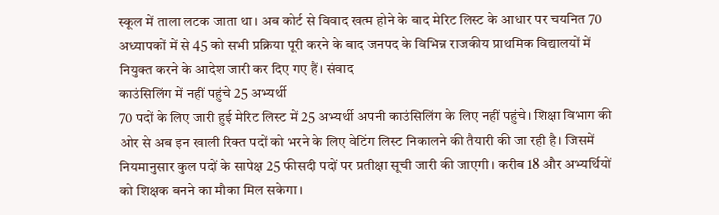स्कूल में ताला लटक जाता था। अब कोर्ट से विवाद खत्म होने के बाद मेरिट लिस्ट के आधार पर चयनित 70 अध्यापकों में से 45 को सभी प्रक्रिया पूरी करने के बाद जनपद के विभिन्न राजकीय प्राथमिक विद्यालयों में नियुक्त करने के आदेश जारी कर दिए गए हैं। संवाद
काउंसिलिंग में नहीं पहुंचे 25 अभ्यर्थी
70 पदों के लिए जारी हुई मेरिट लिस्ट में 25 अभ्यर्थी अपनी काउंसिलिंग के लिए नहीं पहुंचे। शिक्षा विभाग की ओर से अब इन खाली रिक्त पदों को भरने के लिए वेटिंग लिस्ट निकालने की तैयारी की जा रही है। जिसमें नियमानुसार कुल पदों के सापेक्ष 25 फीसदी पदों पर प्रतीक्षा सूची जारी की जाएगी। करीब 18 और अभ्यर्थियों को शिक्षक बनने का मौका मिल सकेगा।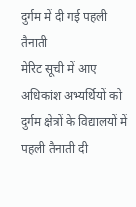दुर्गम में दी गई पहली तैनाती
मेरिट सूची में आए अधिकांश अभ्यर्थियों को दुर्गम क्षेत्रों के विद्यालयों में पहली तैनाती दी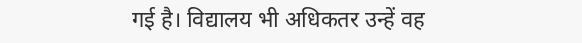गई है। विद्यालय भी अधिकतर उन्हें वह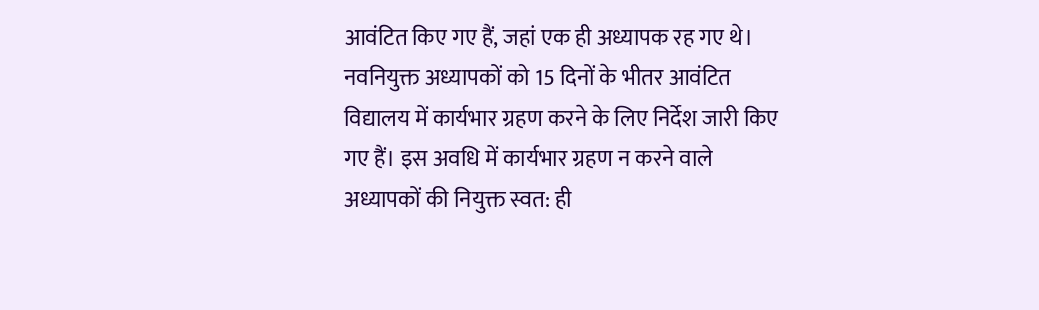आवंटित किए गए हैं, जहां एक ही अध्यापक रह गए थे।
नवनियुक्त अध्यापकों को 15 दिनों के भीतर आवंटित विद्यालय में कार्यभार ग्रहण करने के लिए निर्देश जारी किए गए हैं। इस अवधि में कार्यभार ग्रहण न करने वाले अध्यापकों की नियुक्त स्वत: ही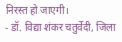निरस्त हो जाएगी।
- डॉ. विद्या शंकर चतुर्वेदी, जिला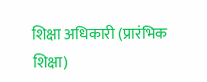शिक्षा अधिकारी (प्रारंभिक शिक्षा)